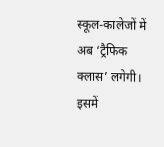स्कूल-कालेजों में अब ‘ट्रैफिक क्लास’ लगेगी। इसमें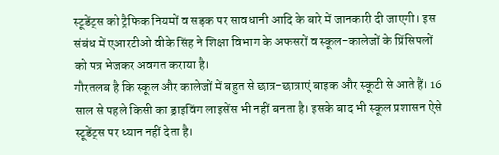स्टूडेंट्स को ट्रैफिक नियमों व सड़क पर सावधानी आदि के बारे में जानकारी दी जाएगी। इस संबंध में एआरटीओ वीके सिंह ने शिक्षा विभाग के अफसरों व स्कूल-कालेजों के प्रिंसिपलों को पत्र भेजकर अवगत कराया है।
गौरतलब है कि स्कूल और कालेजों में बहुत से छात्र-छात्राएं बाइक और स्कूटी से आते हैं। 16 साल से पहले किसी का ड्राइविंग लाइसेंस भी नहीं बनता है। इसके बाद भी स्कूल प्रशासन ऐसे स्टूडेंट्स पर ध्यान नहीं देता है।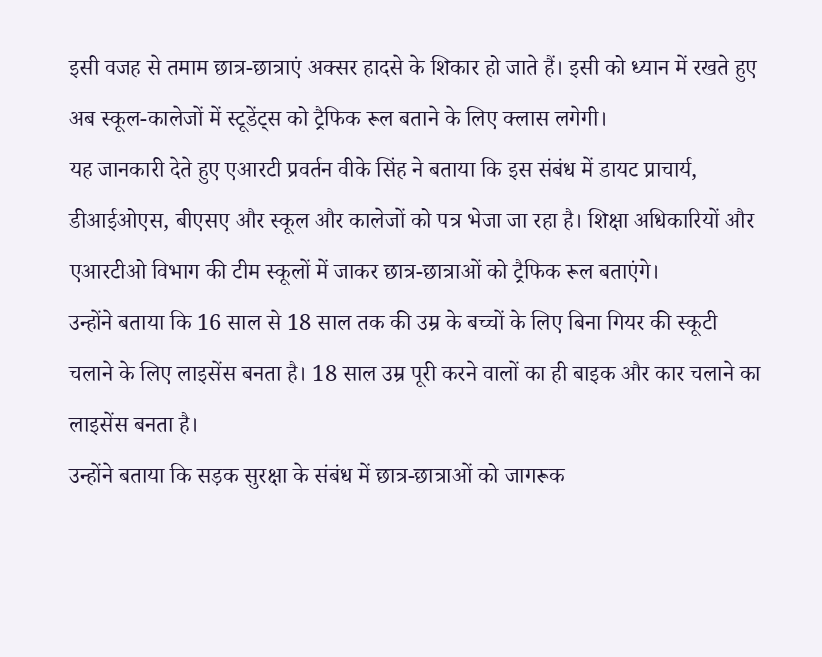इसी वजह से तमाम छात्र-छात्राएं अक्सर हादसे के शिकार हो जाते हैं। इसी को ध्यान में रखते हुए अब स्कूल-कालेजों में स्टूडेंट्स को ट्रैफिक रूल बताने के लिए क्लास लगेगी।
यह जानकारी देते हुए एआरटी प्रवर्तन वीके सिंह ने बताया कि इस संबंध में डायट प्राचार्य, डीआईओएस, बीएसए और स्कूल और कालेजों को पत्र भेजा जा रहा है। शिक्षा अधिकारियों और एआरटीओ विभाग की टीम स्कूलों में जाकर छात्र-छात्राओं को ट्रैफिक रूल बताएंगे।
उन्होंने बताया कि 16 साल से 18 साल तक की उम्र के बच्चों के लिए बिना गियर की स्कूटी चलाने के लिए लाइसेंस बनता है। 18 साल उम्र पूरी करने वालों का ही बाइक और कार चलाने का लाइसेंस बनता है।
उन्होंने बताया कि सड़क सुरक्षा के संबंध में छात्र-छात्राओं को जागरूक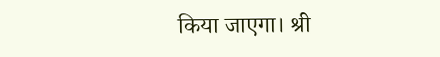किया जाएगा। श्री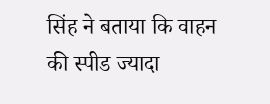सिंह ने बताया कि वाहन की स्पीड ज्यादा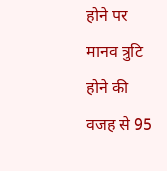होने पर मानव त्रुटि होने की वजह से 95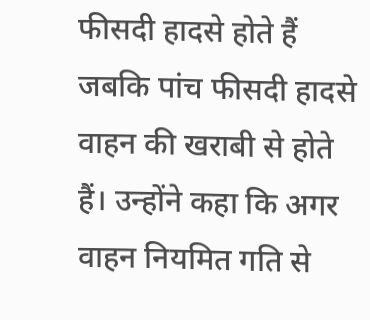फीसदी हादसे होते हैं जबकि पांच फीसदी हादसे वाहन की खराबी से होते हैं। उन्होंने कहा कि अगर वाहन नियमित गति से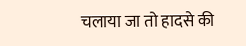चलाया जा तो हादसे की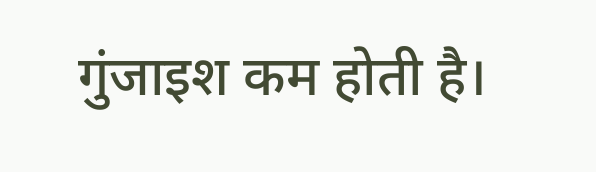गुंजाइश कम होती है।